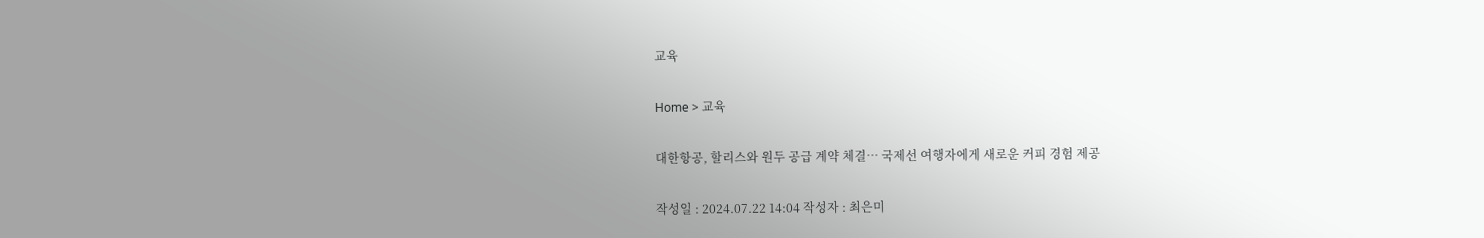교육

Home > 교육

대한항공, 할리스와 원두 공급 계약 체결… 국제선 여행자에게 새로운 커피 경험 제공

작성일 : 2024.07.22 14:04 작성자 : 최은미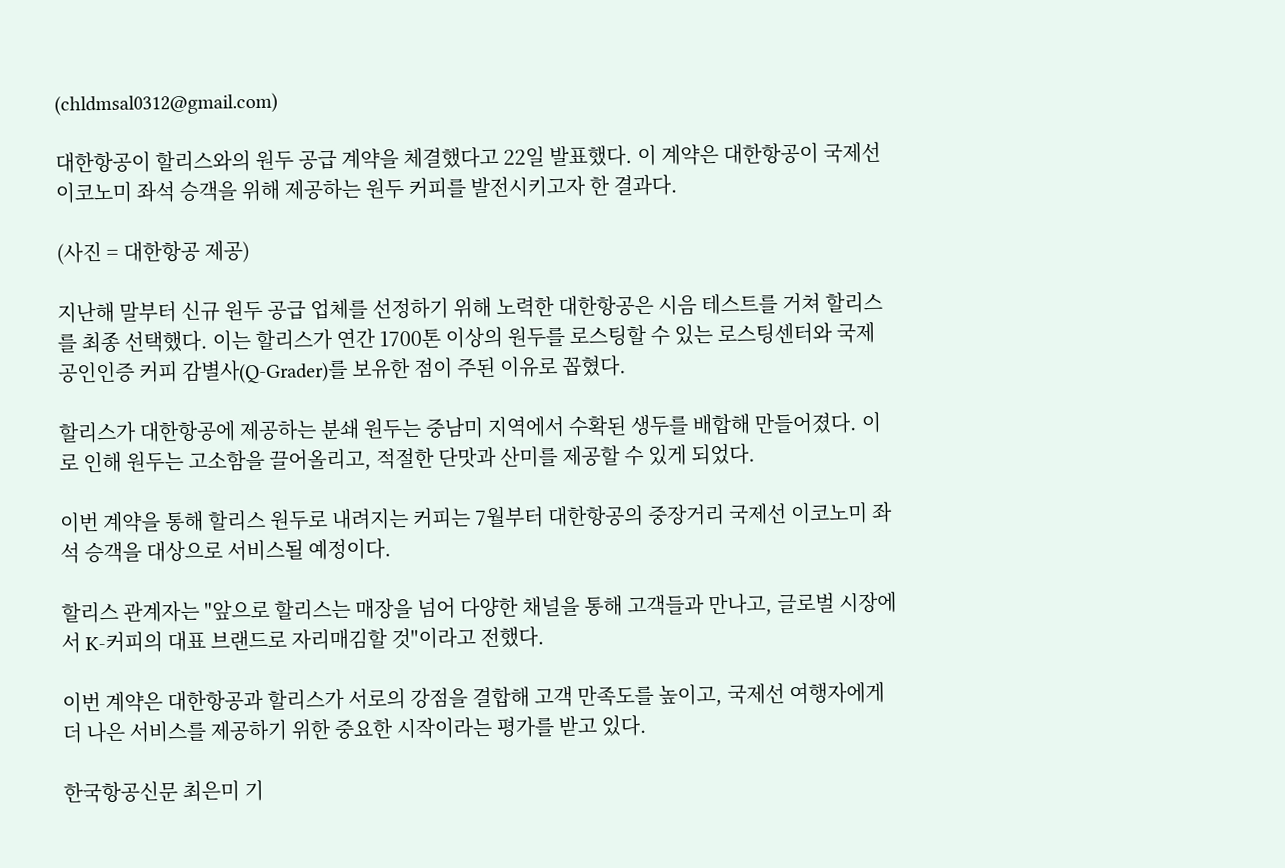(chldmsal0312@gmail.com)

대한항공이 할리스와의 원두 공급 계약을 체결했다고 22일 발표했다. 이 계약은 대한항공이 국제선 이코노미 좌석 승객을 위해 제공하는 원두 커피를 발전시키고자 한 결과다.

(사진 = 대한항공 제공)

지난해 말부터 신규 원두 공급 업체를 선정하기 위해 노력한 대한항공은 시음 테스트를 거쳐 할리스를 최종 선택했다. 이는 할리스가 연간 1700톤 이상의 원두를 로스팅할 수 있는 로스팅센터와 국제공인인증 커피 감별사(Q-Grader)를 보유한 점이 주된 이유로 꼽혔다.

할리스가 대한항공에 제공하는 분쇄 원두는 중남미 지역에서 수확된 생두를 배합해 만들어졌다. 이로 인해 원두는 고소함을 끌어올리고, 적절한 단맛과 산미를 제공할 수 있게 되었다.

이번 계약을 통해 할리스 원두로 내려지는 커피는 7월부터 대한항공의 중장거리 국제선 이코노미 좌석 승객을 대상으로 서비스될 예정이다.

할리스 관계자는 "앞으로 할리스는 매장을 넘어 다양한 채널을 통해 고객들과 만나고, 글로벌 시장에서 K-커피의 대표 브랜드로 자리매김할 것"이라고 전했다.

이번 계약은 대한항공과 할리스가 서로의 강점을 결합해 고객 만족도를 높이고, 국제선 여행자에게 더 나은 서비스를 제공하기 위한 중요한 시작이라는 평가를 받고 있다.

한국항공신문 최은미 기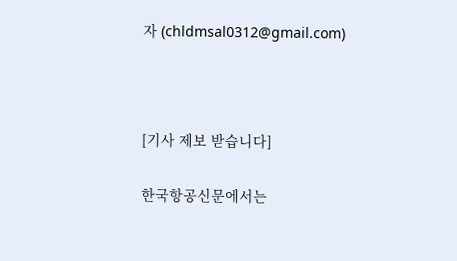자 (chldmsal0312@gmail.com)



[기사 제보 받습니다]

한국항공신문에서는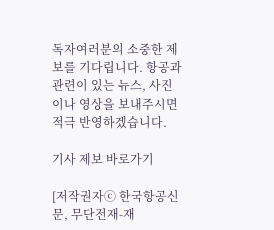독자여러분의 소중한 제보를 기다립니다. 항공과 관련이 있는 뉴스, 사진이나 영상을 보내주시면 적극 반영하겠습니다.

기사 제보 바로가기

[저작권자ⓒ 한국항공신문, 무단전재-재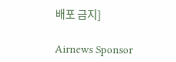배포 금지]

Airnews Sponsor